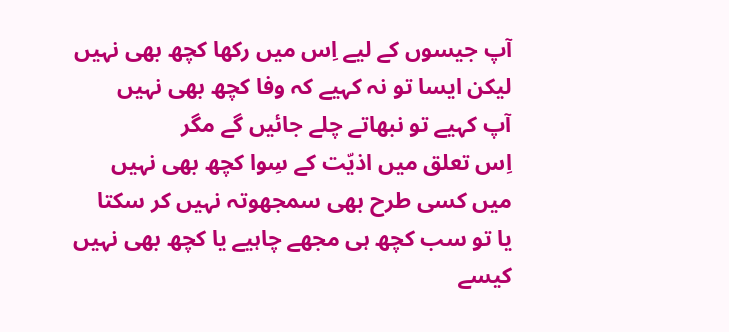آپ جیسوں کے لیے اِس میں رکھا کچھ بھی نہیں
لیکن ایسا تو نہ کہیے کہ وفا کچھ بھی نہیں
آپ کہیے تو نبھاتے چلے جائیں گے مگر
اِس تعلق میں اذیّت کے سِوا کچھ بھی نہیں
میں کسی طرح بھی سمجھوتہ نہیں کر سکتا
یا تو سب کچھ ہی مجھے چاہیے یا کچھ بھی نہیں
کیسے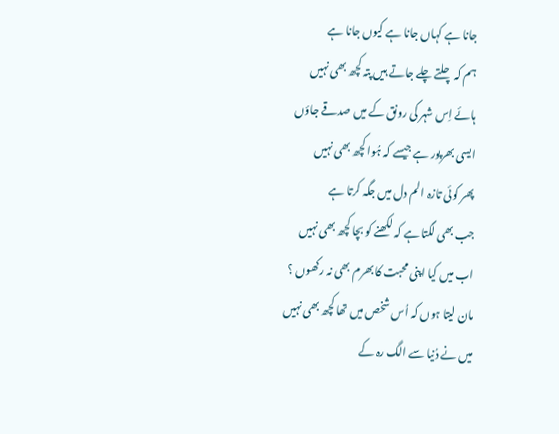جانا ہے کہاں جانا ہے کیوں جانا ہے
ہم کہ چلتے چلے جاتے ہیں پتہ کچھ بھی نہیں
ہائے اِس شہر کی رونق کے میں صدقے جاؤں
ایسی بھرپور ہے جیسے کہ ہُوا کچھ بھی نہیں
پھر کوئی تازہ الم دل میں جگہ کرتا ہے
جب بھی لگتا ہے کہ لکھنے کو بچا کچھ بھی نہیں
اب میں کیا اپنی محبت کا بھرم بھی نہ رکھوں ؟
مان لیتا ہوں کہ اُس شخص میں تھا کچھ بھی نہیں
میں نے دُنیا سے الگ رہ کے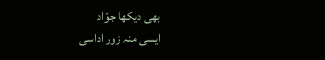بھی دیکھا جوّاد
ایسی منہ زور اداسی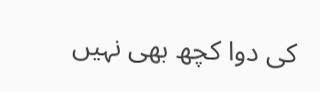کی دوا کچھ بھی نہیں